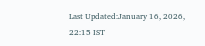Last Updated:January 16, 2026, 22:15 IST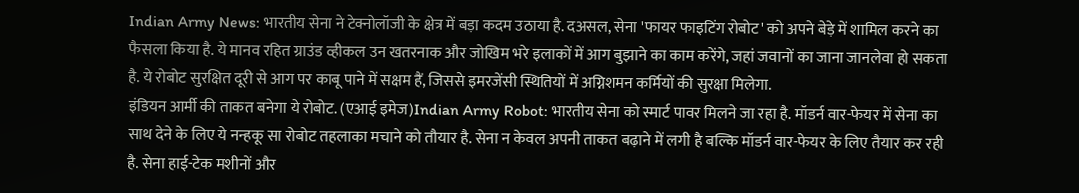Indian Army News: भारतीय सेना ने टेक्नोलॉजी के क्षेत्र में बड़ा कदम उठाया है. दअसल, सेना 'फायर फाइटिंग रोबोट' को अपने बेड़े में शामिल करने का फैसला किया है. ये मानव रहित ग्राउंड व्हीकल उन खतरनाक और जोखिम भरे इलाकों में आग बुझाने का काम करेंगे, जहां जवानों का जाना जानलेवा हो सकता है. ये रोबोट सुरक्षित दूरी से आग पर काबू पाने में सक्षम हैं, जिससे इमरजेंसी स्थितियों में अग्निशमन कर्मियों की सुरक्षा मिलेगा.
इंडियन आर्मी की ताकत बनेगा ये रोबोट. (एआई इमेज)Indian Army Robot: भारतीय सेना को स्मार्ट पावर मिलने जा रहा है. मॉडर्न वार-फेयर में सेना का साथ देने के लिए ये नन्हकू सा रोबोट तहलाका मचाने को तौयार है. सेना न केवल अपनी ताकत बढ़ाने में लगी है बल्कि मॉडर्न वार-फेयर के लिए तैयार कर रही है. सेना हाई-टेक मशीनों और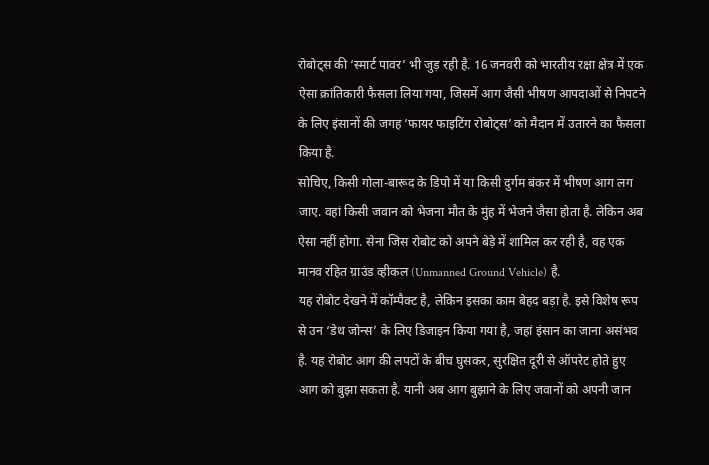रोबोट्स की ‘स्मार्ट पावर’ भी जुड़ रही है. 16 जनवरी को भारतीय रक्षा क्षेत्र में एक ऐसा क्रांतिकारी फैसला लिया गया, जिसमें आग जैसी भीषण आपदाओं से निपटने के लिए इंसानों की जगह ‘फायर फाइटिंग रोबोट्स’ को मैदान में उतारने का फैसला किया है.
सोचिए, किसी गोला-बारूद के डिपो में या किसी दुर्गम बंकर में भीषण आग लग जाए. वहां किसी जवान को भेजना मौत के मुंह में भेजने जैसा होता है. लेकिन अब ऐसा नहीं होगा. सेना जिस रोबोट को अपने बेड़े में शामिल कर रही है, वह एक मानव रहित ग्राउंड व्हीकल (Unmanned Ground Vehicle) है.
यह रोबोट देखने में कॉम्पैक्ट है, लेकिन इसका काम बेहद बड़ा है. इसे विशेष रूप से उन ‘डेथ जोन्स’ के लिए डिजाइन किया गया है, जहां इंसान का जाना असंभव है. यह रोबोट आग की लपटों के बीच घुसकर, सुरक्षित दूरी से ऑपरेट होते हुए आग को बुझा सकता है. यानी अब आग बुझाने के लिए जवानों को अपनी जान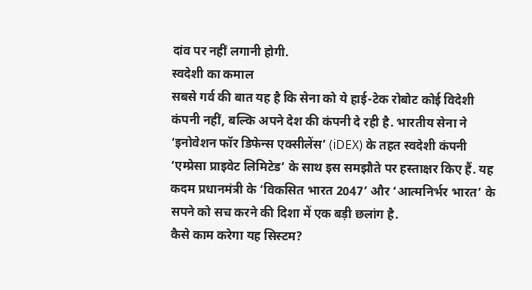दांव पर नहीं लगानी होगी.
स्वदेशी का कमाल
सबसे गर्व की बात यह है कि सेना को ये हाई-टेक रोबोट कोई विदेशी कंपनी नहीं, बल्कि अपने देश की कंपनी दे रही है. भारतीय सेना ने ‘इनोवेशन फॉर डिफेन्स एक्सीलेंस’ (iDEX) के तहत स्वदेशी कंपनी ‘एम्प्रेसा प्राइवेट लिमिटेड’ के साथ इस समझौते पर हस्ताक्षर किए हैं. यह कदम प्रधानमंत्री के ‘विकसित भारत 2047’ और ‘आत्मनिर्भर भारत’ के सपने को सच करने की दिशा में एक बड़ी छलांग है.
कैसे काम करेगा यह सिस्टम?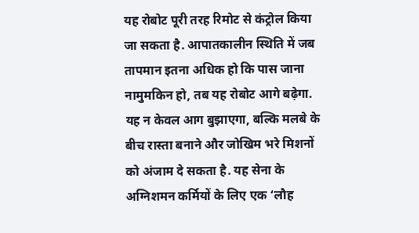यह रोबोट पूरी तरह रिमोट से कंट्रोल किया जा सकता है. आपातकालीन स्थिति में जब तापमान इतना अधिक हो कि पास जाना नामुमकिन हो, तब यह रोबोट आगे बढ़ेगा. यह न केवल आग बुझाएगा, बल्कि मलबे के बीच रास्ता बनाने और जोखिम भरे मिशनों को अंजाम दे सकता है. यह सेना के अग्निशमन कर्मियों के लिए एक ‘लौह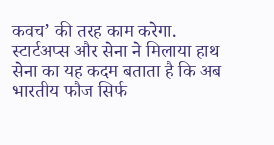कवच’ की तरह काम करेगा.
स्टार्टअप्स और सेना ने मिलाया हाथ
सेना का यह कदम बताता है कि अब भारतीय फौज सिर्फ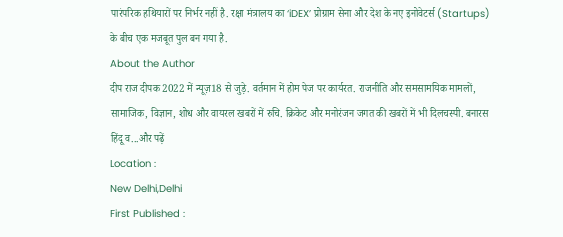पारंपरिक हथियारों पर निर्भर नहीं है. रक्षा मंत्रालय का ‘iDEX’ प्रोग्राम सेना और देश के नए इनोवेटर्स (Startups) के बीच एक मजबूत पुल बन गया है.
About the Author
दीप राज दीपक 2022 में न्यूज़18 से जुड़े. वर्तमान में होम पेज पर कार्यरत. राजनीति और समसामयिक मामलों, सामाजिक, विज्ञान, शोध और वायरल खबरों में रुचि. क्रिकेट और मनोरंजन जगत की खबरों में भी दिलचस्पी. बनारस हिंदू व...और पढ़ें
Location :
New Delhi,Delhi
First Published :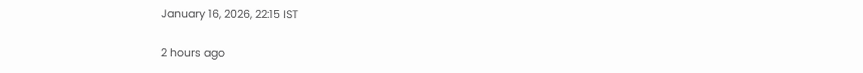January 16, 2026, 22:15 IST

2 hours ago